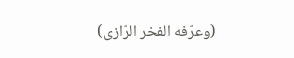(وعرّفه الفخر الرّازى)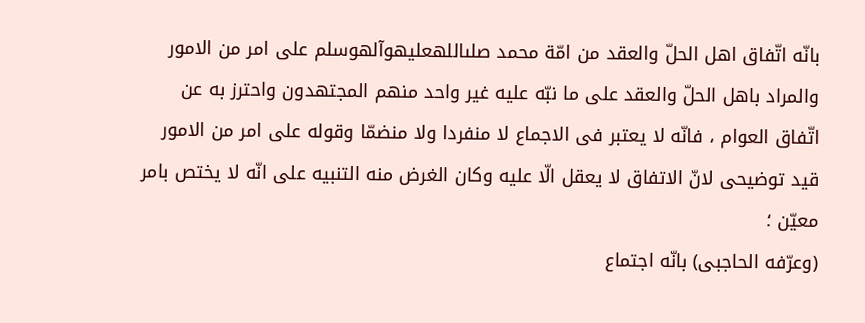بانّه اتّفاق اهل الحلّ والعقد من امّة محمد صلىاللهعليهوآلهوسلم على امر من الامور والمراد باهل الحلّ والعقد على ما نبّه عليه غير واحد منهم المجتهدون واحترز به عن اتّفاق العوام ، فانّه لا يعتبر فى الاجماع لا منفردا ولا منضمّا وقوله على امر من الامور قيد توضيحى لانّ الاتفاق لا يعقل الّا عليه وكان الغرض منه التنبيه على انّه لا يختص بامر معيّن ؛
(وعرّفه الحاجبى) بانّه اجتماع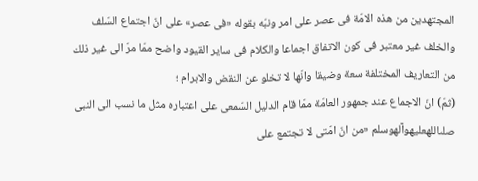المجتهدين من هذه الامّة فى عصر على امر ونبّه بقوله «فى عصر» على انّ اجتماع السّلف والخلف غير معتبر فى كون الاتفاق اجماعا والكلام فى ساير القيود واضح ممّا مرّ الى غير ذلك من التعاريف المختلفة سعة وضيقا وانّها لا تخلو عن النقض والابرام ؛
(ثمّ) انّ الاجماع عند جمهور العامّة ممّا قام الدليل السّمعى على اعتباره مثل ما نسب الى النبى صلىاللهعليهوآلهوسلم «من انّ امّتى لا تجتمع على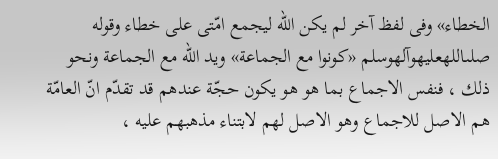الخطاء» وفى لفظ آخر لم يكن الله ليجمع امّتى على خطاء وقوله صلىاللهعليهوآلهوسلم «كونوا مع الجماعة» ويد الله مع الجماعة ونحو ذلك ، فنفس الاجماع بما هو هو يكون حجّة عندهم قد تقدّم انّ العامّة هم الاصل للاجماع وهو الاصل لهم لابتناء مذهبهم عليه ،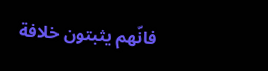فانّهم يثبتون خلافة